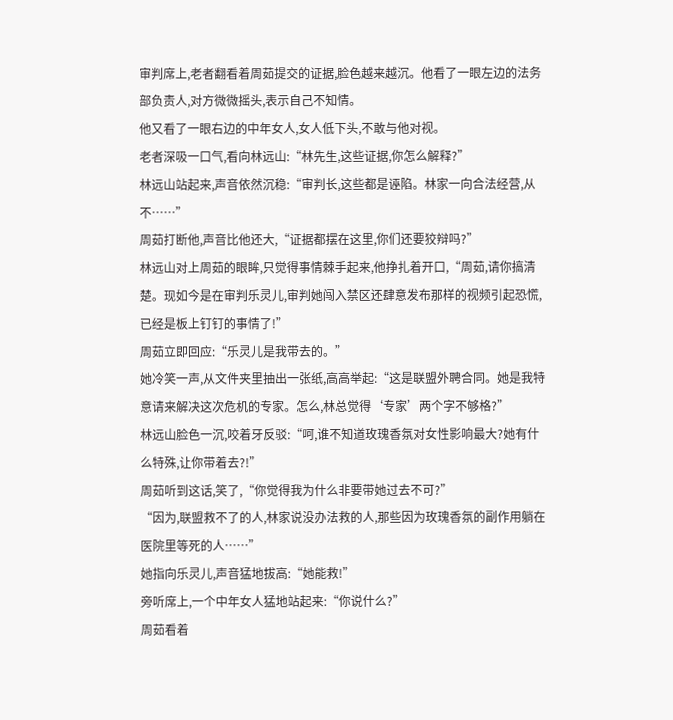审判席上,老者翻看着周茹提交的证据,脸色越来越沉。他看了一眼左边的法务部负责人,对方微微摇头,表示自己不知情。
他又看了一眼右边的中年女人,女人低下头,不敢与他对视。
老者深吸一口气,看向林远山:“林先生,这些证据,你怎么解释?”
林远山站起来,声音依然沉稳:“审判长,这些都是诬陷。林家一向合法经营,从不……”
周茹打断他,声音比他还大,“证据都摆在这里,你们还要狡辩吗?”
林远山对上周茹的眼眸,只觉得事情棘手起来,他挣扎着开口,“周茹,请你搞清楚。现如今是在审判乐灵儿,审判她闯入禁区还肆意发布那样的视频引起恐慌,已经是板上钉钉的事情了!”
周茹立即回应:“乐灵儿是我带去的。”
她冷笑一声,从文件夹里抽出一张纸,高高举起:“这是联盟外聘合同。她是我特意请来解决这次危机的专家。怎么,林总觉得‘专家’两个字不够格?”
林远山脸色一沉,咬着牙反驳:“呵,谁不知道玫瑰香氛对女性影响最大?她有什么特殊,让你带着去?!”
周茹听到这话,笑了,“你觉得我为什么非要带她过去不可?”
“因为,联盟救不了的人,林家说没办法救的人,那些因为玫瑰香氛的副作用躺在医院里等死的人……”
她指向乐灵儿,声音猛地拔高:“她能救!”
旁听席上,一个中年女人猛地站起来:“你说什么?”
周茹看着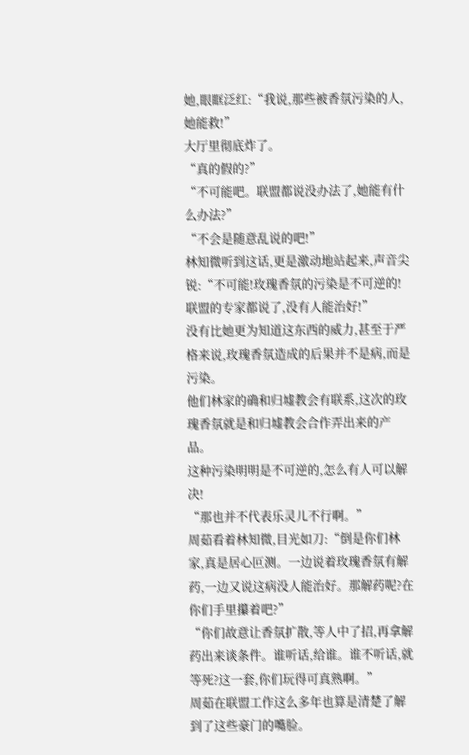她,眼眶泛红:“我说,那些被香氛污染的人,她能救!”
大厅里彻底炸了。
“真的假的?”
“不可能吧。联盟都说没办法了,她能有什么办法?”
“不会是随意乱说的吧!”
林知微听到这话,更是激动地站起来,声音尖锐:“不可能!玫瑰香氛的污染是不可逆的!联盟的专家都说了,没有人能治好!”
没有比她更为知道这东西的威力,甚至于严格来说,玫瑰香氛造成的后果并不是病,而是污染。
他们林家的确和归墟教会有联系,这次的玫瑰香氛就是和归墟教会合作弄出来的产品。
这种污染明明是不可逆的,怎么有人可以解决!
“那也并不代表乐灵儿不行啊。”
周茹看着林知微,目光如刀:“倒是你们林家,真是居心叵测。一边说着玫瑰香氛有解药,一边又说这病没人能治好。那解药呢?在你们手里攥着吧?”
“你们故意让香氛扩散,等人中了招,再拿解药出来谈条件。谁听话,给谁。谁不听话,就等死?这一套,你们玩得可真熟啊。”
周茹在联盟工作这么多年也算是清楚了解到了这些豪门的嘴脸。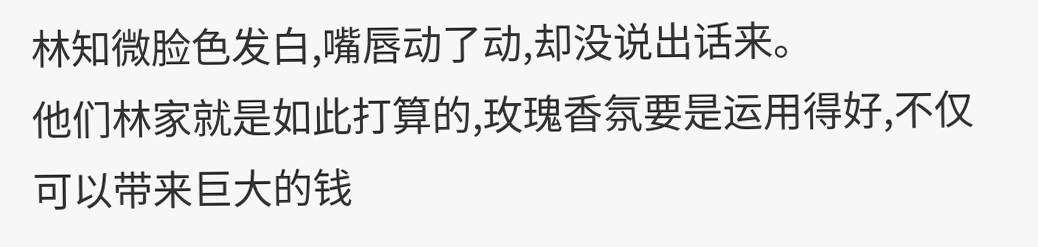林知微脸色发白,嘴唇动了动,却没说出话来。
他们林家就是如此打算的,玫瑰香氛要是运用得好,不仅可以带来巨大的钱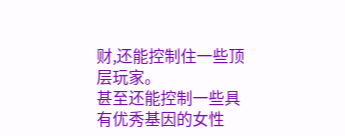财,还能控制住一些顶层玩家。
甚至还能控制一些具有优秀基因的女性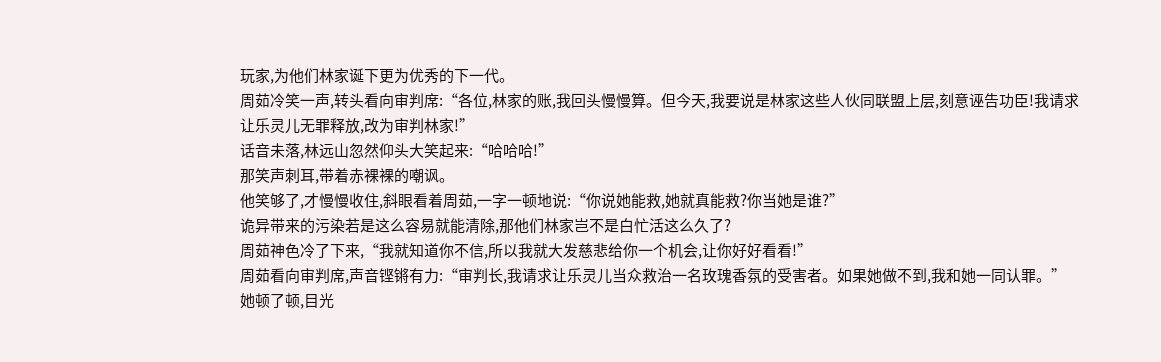玩家,为他们林家诞下更为优秀的下一代。
周茹冷笑一声,转头看向审判席:“各位,林家的账,我回头慢慢算。但今天,我要说是林家这些人伙同联盟上层,刻意诬告功臣!我请求让乐灵儿无罪释放,改为审判林家!”
话音未落,林远山忽然仰头大笑起来:“哈哈哈!”
那笑声刺耳,带着赤裸裸的嘲讽。
他笑够了,才慢慢收住,斜眼看着周茹,一字一顿地说:“你说她能救,她就真能救?你当她是谁?”
诡异带来的污染若是这么容易就能清除,那他们林家岂不是白忙活这么久了?
周茹神色冷了下来,“我就知道你不信,所以我就大发慈悲给你一个机会,让你好好看看!”
周茹看向审判席,声音铿锵有力:“审判长,我请求让乐灵儿当众救治一名玫瑰香氛的受害者。如果她做不到,我和她一同认罪。”
她顿了顿,目光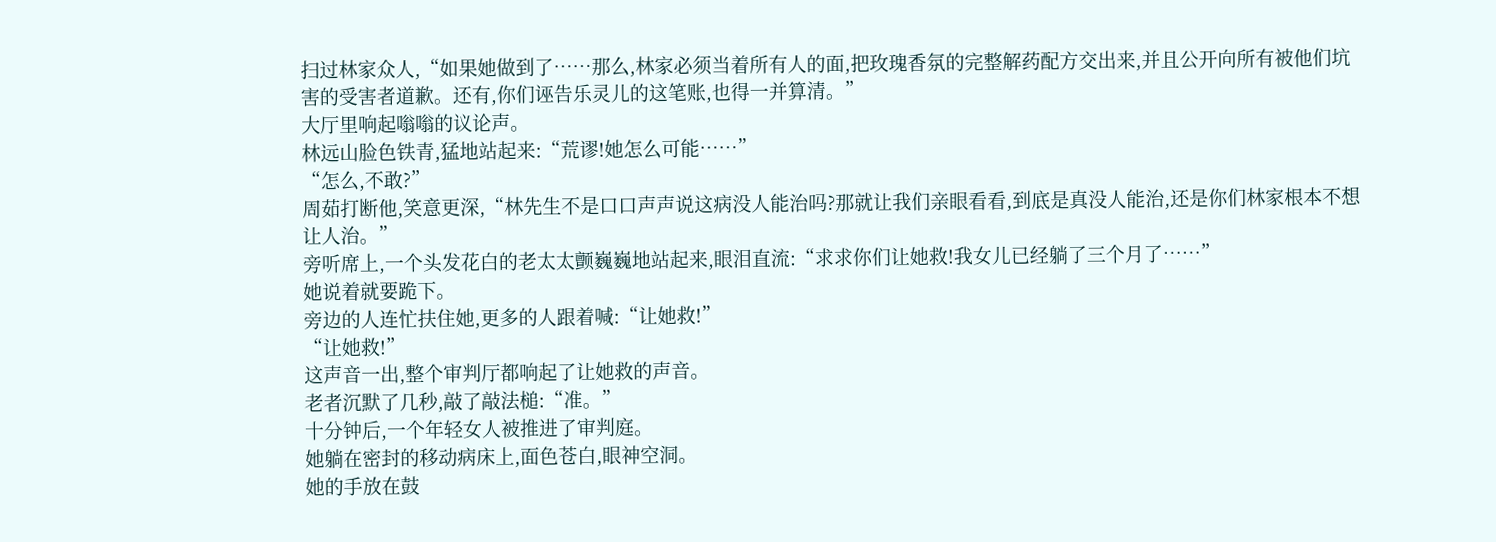扫过林家众人,“如果她做到了……那么,林家必须当着所有人的面,把玫瑰香氛的完整解药配方交出来,并且公开向所有被他们坑害的受害者道歉。还有,你们诬告乐灵儿的这笔账,也得一并算清。”
大厅里响起嗡嗡的议论声。
林远山脸色铁青,猛地站起来:“荒谬!她怎么可能……”
“怎么,不敢?”
周茹打断他,笑意更深,“林先生不是口口声声说这病没人能治吗?那就让我们亲眼看看,到底是真没人能治,还是你们林家根本不想让人治。”
旁听席上,一个头发花白的老太太颤巍巍地站起来,眼泪直流:“求求你们让她救!我女儿已经躺了三个月了……”
她说着就要跪下。
旁边的人连忙扶住她,更多的人跟着喊:“让她救!”
“让她救!”
这声音一出,整个审判厅都响起了让她救的声音。
老者沉默了几秒,敲了敲法槌:“准。”
十分钟后,一个年轻女人被推进了审判庭。
她躺在密封的移动病床上,面色苍白,眼神空洞。
她的手放在鼓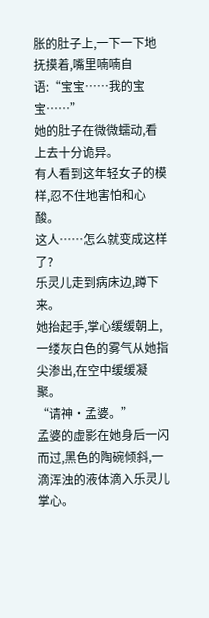胀的肚子上,一下一下地抚摸着,嘴里喃喃自语:“宝宝……我的宝宝……”
她的肚子在微微蠕动,看上去十分诡异。
有人看到这年轻女子的模样,忍不住地害怕和心酸。
这人……怎么就变成这样了?
乐灵儿走到病床边,蹲下来。
她抬起手,掌心缓缓朝上,一缕灰白色的雾气从她指尖渗出,在空中缓缓凝聚。
“请神·孟婆。”
孟婆的虚影在她身后一闪而过,黑色的陶碗倾斜,一滴浑浊的液体滴入乐灵儿掌心。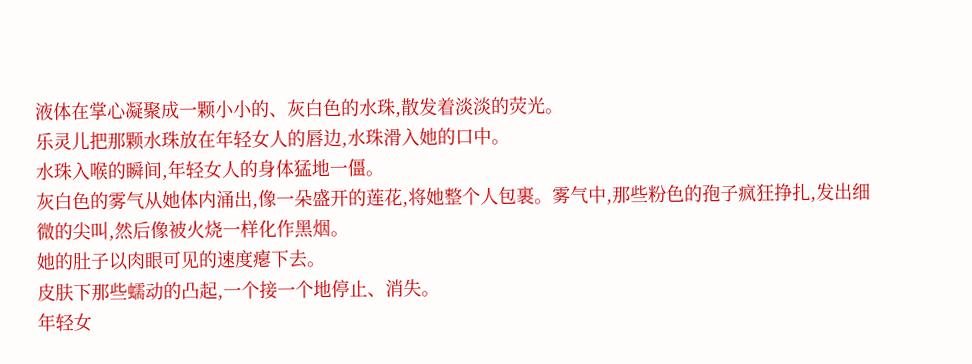液体在掌心凝聚成一颗小小的、灰白色的水珠,散发着淡淡的荧光。
乐灵儿把那颗水珠放在年轻女人的唇边,水珠滑入她的口中。
水珠入喉的瞬间,年轻女人的身体猛地一僵。
灰白色的雾气从她体内涌出,像一朵盛开的莲花,将她整个人包裹。雾气中,那些粉色的孢子疯狂挣扎,发出细微的尖叫,然后像被火烧一样化作黑烟。
她的肚子以肉眼可见的速度瘪下去。
皮肤下那些蠕动的凸起,一个接一个地停止、消失。
年轻女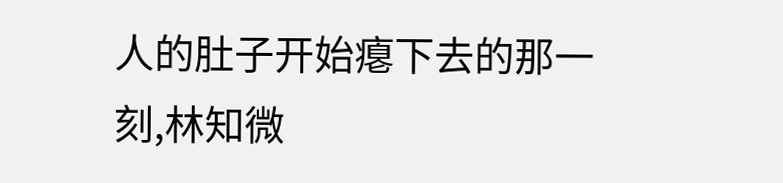人的肚子开始瘪下去的那一刻,林知微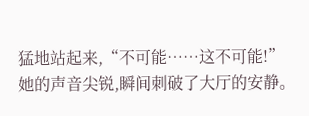猛地站起来,“不可能……这不可能!”
她的声音尖锐,瞬间刺破了大厅的安静。